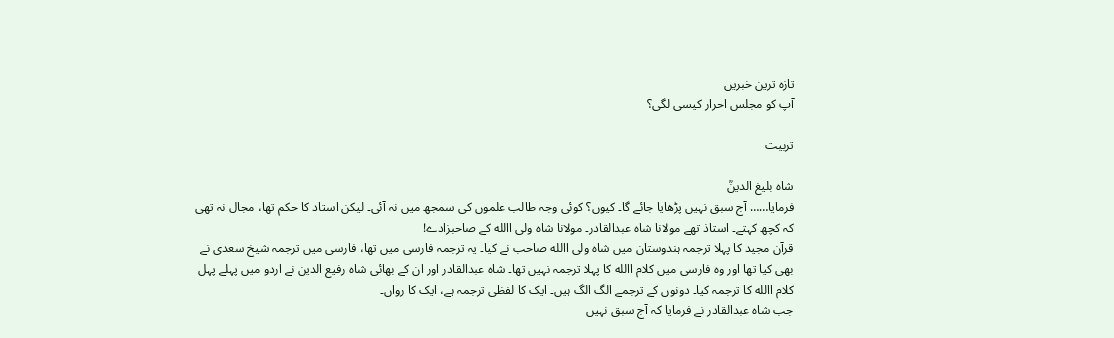تازہ ترین خبریں
آپ کو مجلس احرار کیسی لگی؟

تربیت

شاہ بلیغ الدینؒ
فرمایا…… آج سبق نہیں پڑھایا جائے گا۔ کیوں؟ کوئی وجہ طالب علموں کی سمجھ میں نہ آئی۔ لیکن استاد کا حکم تھا، مجال نہ تھی کہ کچھ کہتے۔ استاذ تھے مولانا شاہ عبدالقادر۔ مولانا شاہ ولی االله کے صاحبزادے!
قرآن مجید کا پہلا ترجمہ ہندوستان میں شاہ ولی االله صاحب نے کیا۔ یہ ترجمہ فارسی میں تھا، فارسی میں ترجمہ شیخ سعدی نے بھی کیا تھا اور وہ فارسی میں کلام االله کا پہلا ترجمہ نہیں تھا۔ شاہ عبدالقادر اور ان کے بھائی شاہ رفیع الدین نے اردو میں پہلے پہل کلام االله کا ترجمہ کیا۔ دونوں کے ترجمے الگ الگ ہیں۔ ایک کا لفظی ترجمہ ہے، ایک کا رواں۔
جب شاہ عبدالقادر نے فرمایا کہ آج سبق نہیں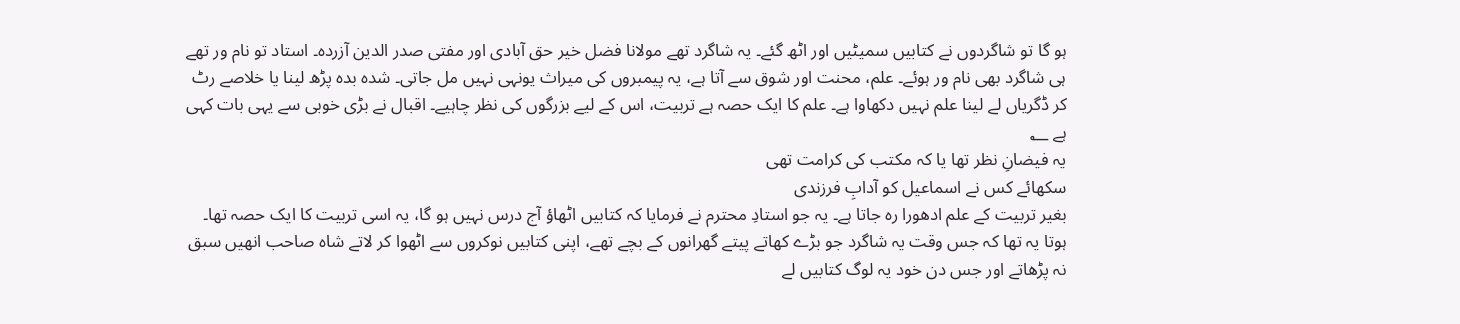ہو گا تو شاگردوں نے کتابیں سمیٹیں اور اٹھ گئے۔ یہ شاگرد تھے مولانا فضل خیر حق آبادی اور مفتی صدر الدین آزردہ۔ استاد تو نام ور تھے ہی شاگرد بھی نام ور ہوئے۔ علم، محنت اور شوق سے آتا ہے، یہ پیمبروں کی میراث یونہی نہیں مل جاتی۔ شدہ بدہ پڑھ لینا یا خلاصے رٹ کر ڈگریاں لے لینا علم نہیں دکھاوا ہے۔ علم کا ایک حصہ ہے تربیت، اس کے لیے بزرگوں کی نظر چاہیے۔ اقبال نے بڑی خوبی سے یہی بات کہی ہے ؂
یہ فیضانِ نظر تھا یا کہ مکتب کی کرامت تھی
سکھائے کس نے اسماعیل کو آدابِ فرزندی
بغیر تربیت کے علم ادھورا رہ جاتا ہے۔ یہ جو استادِ محترم نے فرمایا کہ کتابیں اٹھاؤ آج درس نہیں ہو گا، یہ اسی تربیت کا ایک حصہ تھا۔ ہوتا یہ تھا کہ جس وقت یہ شاگرد جو بڑے کھاتے پیتے گھرانوں کے بچے تھے، اپنی کتابیں نوکروں سے اٹھوا کر لاتے شاہ صاحب انھیں سبق نہ پڑھاتے اور جس دن خود یہ لوگ کتابیں لے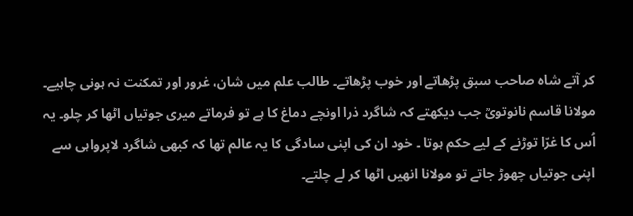کر آتے شاہ صاحب سبق پڑھاتے اور خوب پڑھاتے۔ طالب علم میں شان، غرور اور تمکنت نہ ہونی چاہیے۔
مولانا قاسم نانوتویؒ جب دیکھتے کہ شاگرد ذرا اونچے دماغ کا ہے تو فرماتے میری جوتیاں اٹھا کر چلو۔ یہ اُس کا غرّا توڑنے کے لیے حکم ہوتا ۔ خود ان کی اپنی سادگی کا یہ عالم تھا کہ کبھی شاگرد لاپرواہی سے اپنی جوتیاں چھوڑ جاتے تو مولانا انھیں اٹھا کر لے چلتے۔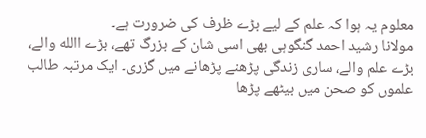معلوم یہ ہوا کہ علم کے لیے بڑے ظرف کی ضرورت ہے۔
مولانا رشید احمد گنگوہی بھی اسی شان کے بزرگ تھے، بڑے االله والے، بڑے علم والے، ساری زندگی پڑھنے پڑھانے میں گزری۔ ایک مرتبہ طالب علموں کو صحن میں بیٹھے پڑھا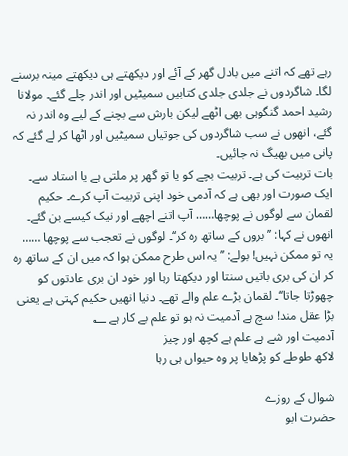رہے تھے کہ اتنے میں بادل گھر کے آئے اور دیکھتے ہی دیکھتے مینہ برسنے لگا۔ شاگردوں نے جلدی جلدی کتابیں سمیٹیں اور اندر چلے گئے۔ مولانا رشید احمد گنگوہی بھی اٹھے لیکن بارش سے بچنے کے لیے وہ اندر نہ گئے، انھوں نے سب شاگردوں کی جوتیاں سمیٹیں اور اٹھا کر لے گئے کہ پانی میں بھیگ نہ جائیں۔
بات تربیت کی ہے۔ تربیت بچے کو یا تو گھر پر ملتی ہے یا استاد سے۔ ایک صورت اور بھی ہے کہ آدمی خود اپنی تربیت آپ کرے۔ حکیم لقمان سے لوگوں نے پوچھا…… آپ اتنے اچھے اور نیک کیسے بن گئے۔ انھوں نے کہا: ’’بروں کے ساتھ رہ کر‘‘۔ لوگوں نے تعجب سے پوچھا …… یہ تو ممکن نہیں! بولے: ’’یہ اس طرح ممکن ہوا کہ میں ان کے ساتھ رہ کر ان کی بری باتیں سنتا اور دیکھتا رہا اور خود ان بری عادتوں کو چھوڑتا جاتا‘‘۔ لقمان بڑے علم والے تھے۔ دنیا انھیں حکیم کہتی ہے یعنی بڑا عقل مند! سچ ہے آدمیت نہ ہو تو علم بے کار ہے ؂
آدمیت اور شے ہے علم ہے کچھ اور چیز
لاکھ طوطے کو پڑھایا پر وہ حیواں ہی رہا

شوال کے روزے
حضرت ابو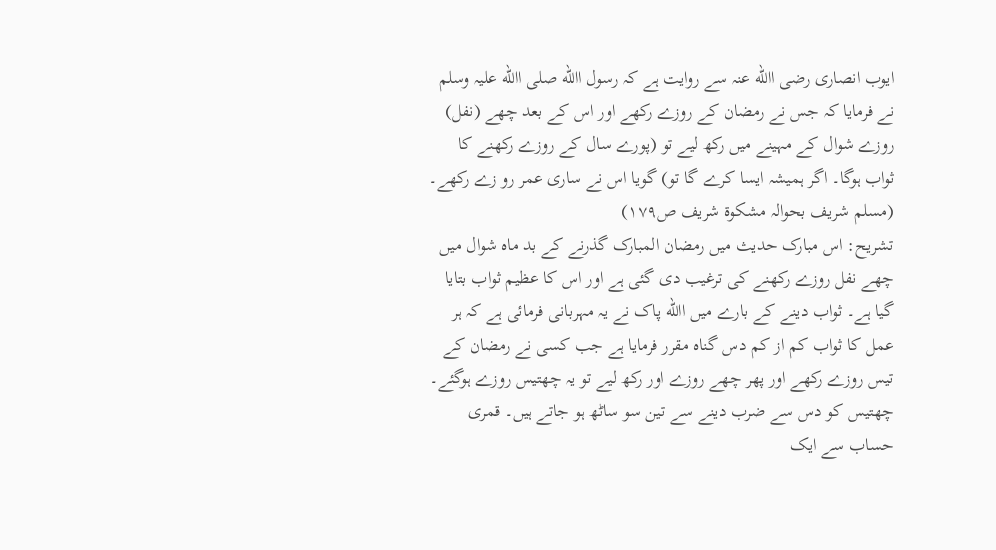ایوب انصاری رضی االله عنہ سے روایت ہے کہ رسول االله صلی االله علیہ وسلم نے فرمایا کہ جس نے رمضان کے روزے رکھے اور اس کے بعد چھے (نفل) روزے شوال کے مہینے میں رکھ لیے تو (پورے سال کے روزے رکھنے کا ثواب ہوگا۔ اگر ہمیشہ ایسا کرے گا تو) گویا اس نے ساری عمر رو زے رکھے۔ (مسلم شریف بحوالہ مشکوۃ شریف ص۱۷۹)
تشریح: اس مبارک حدیث میں رمضان المبارک گذرنے کے بد ماہ شوال میں چھے نفل روزے رکھنے کی ترغیب دی گئی ہے اور اس کا عظیم ثواب بتایا گیا ہے۔ ثواب دینے کے بارے میں االله پاک نے یہ مہربانی فرمائی ہے کہ ہر عمل کا ثواب کم از کم دس گناہ مقرر فرمایا ہے جب کسی نے رمضان کے تیس روزے رکھے اور پھر چھے روزے اور رکھ لیے تو یہ چھتیس روزے ہوگئے۔ چھتیس کو دس سے ضرب دینے سے تین سو ساٹھ ہو جاتے ہیں۔ قمری حساب سے ایک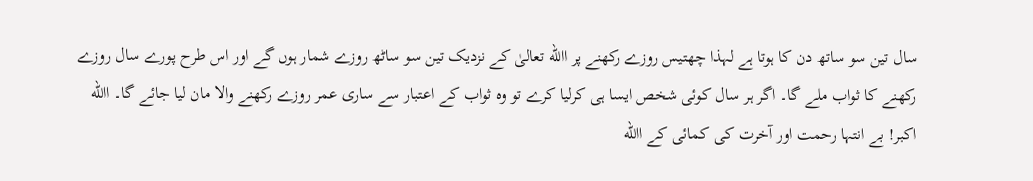سال تین سو ساتھ دن کا ہوتا ہے لہذا چھتیس روزے رکھنے پر االله تعالیٰ کے نزدیک تین سو ساٹھ روزے شمار ہوں گے اور اس طرح پورے سال روزے رکھنے کا ثواب ملے گا۔ اگر ہر سال کوئی شخص ایسا ہی کرلیا کرے تو وہ ثواب کے اعتبار سے ساری عمر روزے رکھنے والا مان لیا جائے گا۔ االله اکبر! بے انتہا رحمت اور آخرت کی کمائی کے االله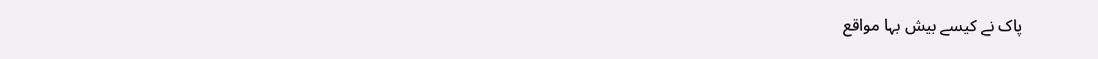پاک نے کیسے بیش بہا مواقع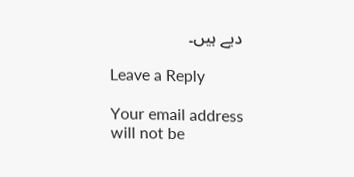دیے ہیں۔

Leave a Reply

Your email address will not be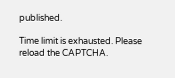published.

Time limit is exhausted. Please reload the CAPTCHA.